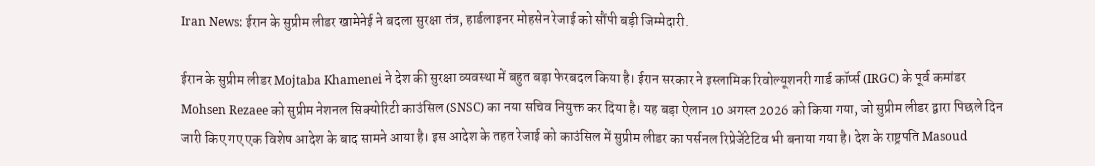Iran News: ईरान के सुप्रीम लीडर खामेनेई ने बदला सुरक्षा तंत्र, हार्डलाइनर मोहसेन रेजाई को सौंपी बड़ी जिम्मेदारी.

ईरान के सुप्रीम लीडर Mojtaba Khamenei ने देश की सुरक्षा व्यवस्था में बहुत बड़ा फेरबदल किया है। ईरान सरकार ने इस्लामिक रिवोल्यूशनरी गार्ड कॉर्प्स (IRGC) के पूर्व कमांडर Mohsen Rezaee को सुप्रीम नेशनल सिक्योरिटी काउंसिल (SNSC) का नया सचिव नियुक्त कर दिया है। यह बड़ा ऐलान 10 अगस्त 2026 को किया गया, जो सुप्रीम लीडर द्वारा पिछले दिन जारी किए गए एक विशेष आदेश के बाद सामने आया है। इस आदेश के तहत रेजाई को काउंसिल में सुप्रीम लीडर का पर्सनल रिप्रेजेंटेटिव भी बनाया गया है। देश के राष्ट्रपति Masoud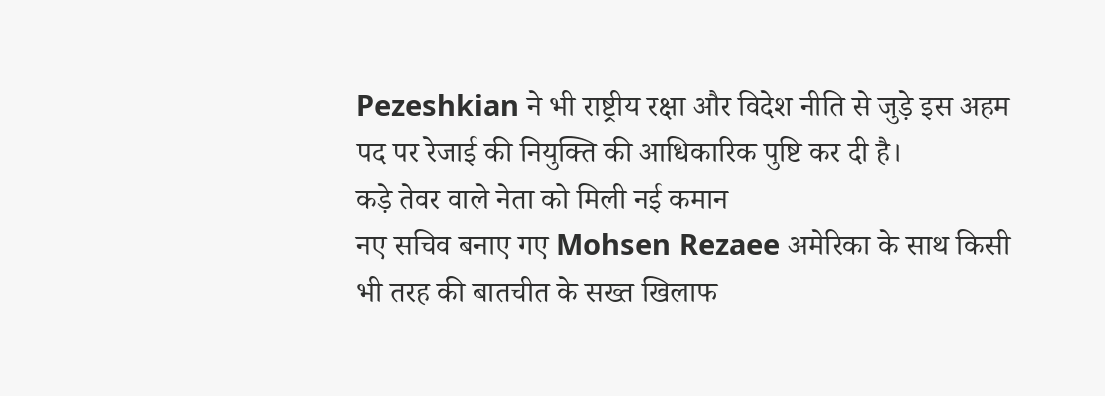Pezeshkian ने भी राष्ट्रीय रक्षा और विदेश नीति से जुड़े इस अहम पद पर रेजाई की नियुक्ति की आधिकारिक पुष्टि कर दी है।
कड़े तेवर वाले नेता को मिली नई कमान
नए सचिव बनाए गए Mohsen Rezaee अमेरिका के साथ किसी भी तरह की बातचीत के सख्त खिलाफ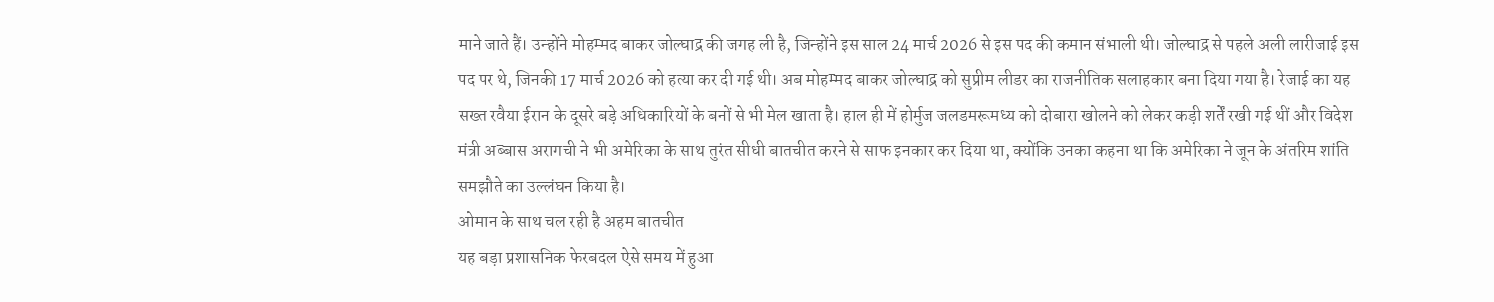माने जाते हैं। उन्होंने मोहम्मद बाकर जोल्घाद्र की जगह ली है, जिन्होंने इस साल 24 मार्च 2026 से इस पद की कमान संभाली थी। जोल्घाद्र से पहले अली लारीजाई इस पद पर थे, जिनकी 17 मार्च 2026 को हत्या कर दी गई थी। अब मोहम्मद बाकर जोल्घाद्र को सुप्रीम लीडर का राजनीतिक सलाहकार बना दिया गया है। रेजाई का यह सख्त रवैया ईरान के दूसरे बड़े अधिकारियों के बनों से भी मेल खाता है। हाल ही में होर्मुज जलडमरूमध्य को दोबारा खोलने को लेकर कड़ी शर्तें रखी गई थीं और विदेश मंत्री अब्बास अरागची ने भी अमेरिका के साथ तुरंत सीधी बातचीत करने से साफ इनकार कर दिया था, क्योंकि उनका कहना था कि अमेरिका ने जून के अंतरिम शांति समझौते का उल्लंघन किया है।
ओमान के साथ चल रही है अहम बातचीत
यह बड़ा प्रशासनिक फेरबदल ऐसे समय में हुआ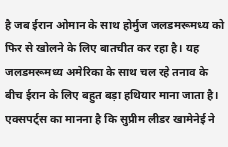है जब ईरान ओमान के साथ होर्मुज जलडमरूमध्य को फिर से खोलने के लिए बातचीत कर रहा है। यह जलडमरूमध्य अमेरिका के साथ चल रहे तनाव के बीच ईरान के लिए बहुत बड़ा हथियार माना जाता है। एक्सपर्ट्स का मानना है कि सुप्रीम लीडर खामेनेई ने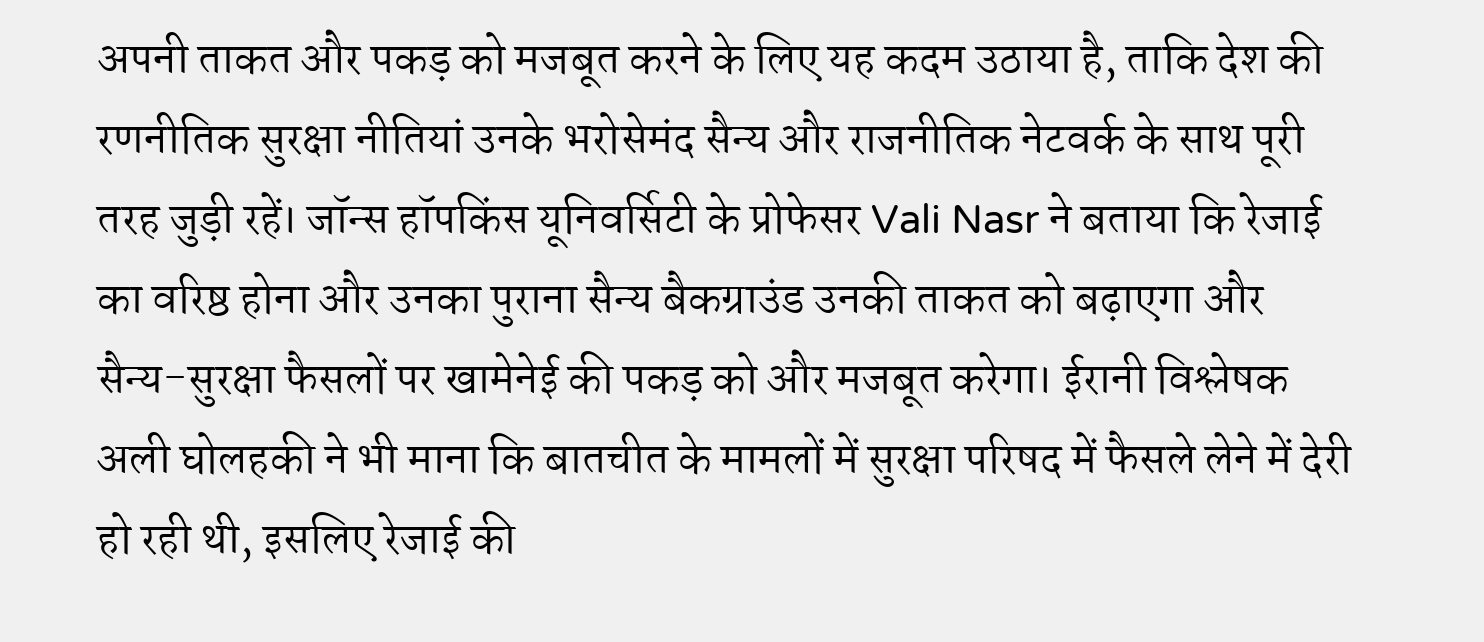अपनी ताकत और पकड़ को मजबूत करने के लिए यह कदम उठाया है, ताकि देश की रणनीतिक सुरक्षा नीतियां उनके भरोसेमंद सैन्य और राजनीतिक नेटवर्क के साथ पूरी तरह जुड़ी रहें। जॉन्स हॉपकिंस यूनिवर्सिटी के प्रोफेसर Vali Nasr ने बताया कि रेजाई का वरिष्ठ होना और उनका पुराना सैन्य बैकग्राउंड उनकी ताकत को बढ़ाएगा और सैन्य-सुरक्षा फैसलों पर खामेनेई की पकड़ को और मजबूत करेगा। ईरानी विश्लेषक अली घोलहकी ने भी माना कि बातचीत के मामलों में सुरक्षा परिषद में फैसले लेने में देरी हो रही थी, इसलिए रेजाई की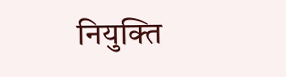नियुक्ति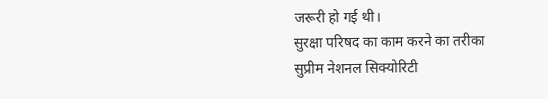जरूरी हो गई थी।
सुरक्षा परिषद का काम करने का तरीका
सुप्रीम नेशनल सिक्योरिटी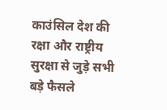काउंसिल देश की रक्षा और राष्ट्रीय सुरक्षा से जुड़े सभी बड़े फैसले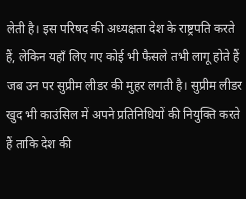लेती है। इस परिषद की अध्यक्षता देश के राष्ट्रपति करते हैं, लेकिन यहाँ लिए गए कोई भी फैसले तभी लागू होते हैं जब उन पर सुप्रीम लीडर की मुहर लगती है। सुप्रीम लीडर खुद भी काउंसिल में अपने प्रतिनिधियों की नियुक्ति करते हैं ताकि देश की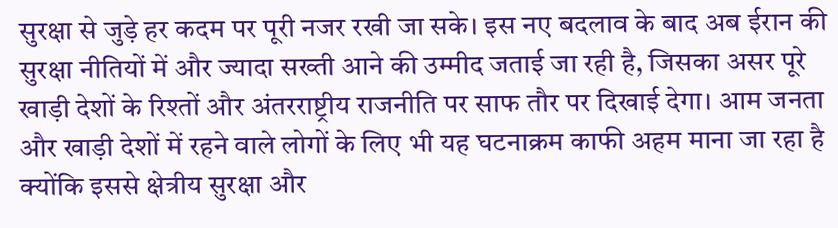सुरक्षा से जुड़े हर कदम पर पूरी नजर रखी जा सके। इस नए बदलाव के बाद अब ईरान की सुरक्षा नीतियों में और ज्यादा सख्ती आने की उम्मीद जताई जा रही है, जिसका असर पूरे खाड़ी देशों के रिश्तों और अंतरराष्ट्रीय राजनीति पर साफ तौर पर दिखाई देगा। आम जनता और खाड़ी देशों में रहने वाले लोगों के लिए भी यह घटनाक्रम काफी अहम माना जा रहा है क्योंकि इससे क्षेत्रीय सुरक्षा और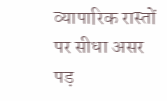व्यापारिक रास्तों पर सीधा असर पड़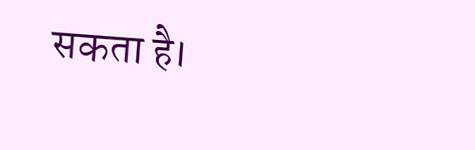सकता है।